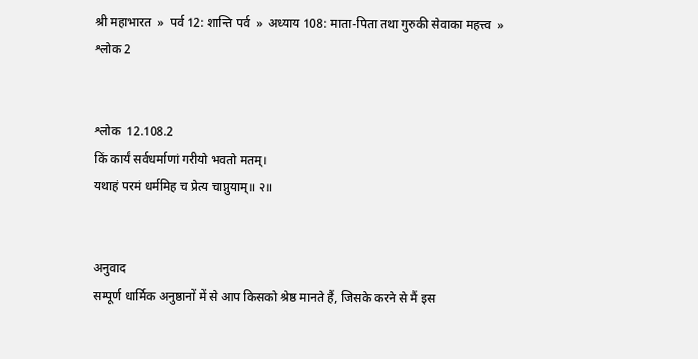श्री महाभारत  »  पर्व 12: शान्ति पर्व  »  अध्याय 108: माता-पिता तथा गुरुकी सेवाका महत्त्व  »  श्लोक 2


श्लोक  12.108.2
किं कार्यं सर्वधर्माणां गरीयो भवतो मतम्।
यथाहं परमं धर्ममिह च प्रेत्य चाप्नुयाम्॥ २॥


अनुवाद
सम्पूर्ण धार्मिक अनुष्ठानों में से आप किसको श्रेष्ठ मानते हैं, जिसके करने से मैं इस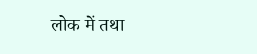लोक में तथा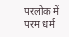परलोक में परम धर्म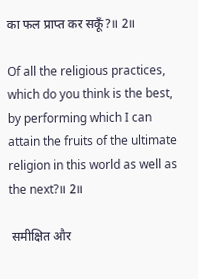का फल प्राप्त कर सकूँ?॥ 2॥

Of all the religious practices, which do you think is the best, by performing which I can attain the fruits of the ultimate religion in this world as well as the next?॥ 2॥

 समीक्षित और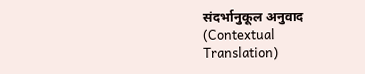संदर्भानुकूल अनुवाद (Contextual Translation)